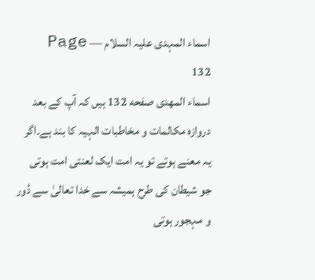اسماء المہدی علیہ السلام — Page 132
اسماء المهدی صفحه 132 ہیں کہ آپ کے بعد دروازہ مکالمات و مخاطبات الہیہ کا بند ہے۔اگر یہ معنے ہوتے تو یہ امت ایک لعنتی امت ہوتی جو شیطان کی طرح ہمیشہ سے خدا تعالیٰ سے دُور و مہجور ہوتی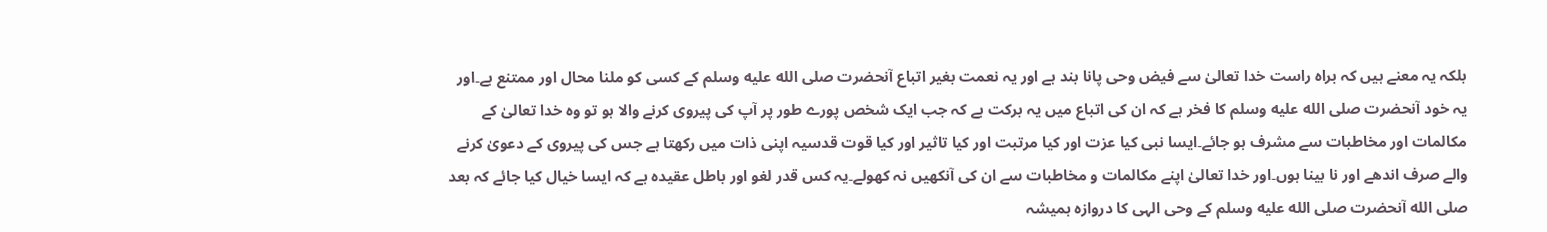بلکہ یہ معنے ہیں کہ براہ راست خدا تعالیٰ سے فیض وحی پانا بند ہے اور یہ نعمت بغیر اتباع آنحضرت صلى الله عليه وسلم کے کسی کو ملنا محال اور ممتنع ہے۔اور یہ خود آنحضرت صلى الله عليه وسلم کا فخر ہے کہ ان کی اتباع میں یہ برکت ہے کہ جب ایک شخص پورے طور پر آپ کی پیروی کرنے والا ہو تو وہ خدا تعالیٰ کے مکالمات اور مخاطبات سے مشرف ہو جائے۔ایسا نبی کیا عزت اور کیا مرتبت اور کیا تاثیر اور کیا قوت قدسیہ اپنی ذات میں رکھتا ہے جس کی پیروی کے دعویٰ کرنے والے صرف اندھے اور نا بینا ہوں۔اور خدا تعالیٰ اپنے مکالمات و مخاطبات سے ان کی آنکھیں نہ کھولے۔یہ کس قدر لغو اور باطل عقیدہ ہے کہ ایسا خیال کیا جائے کہ بعد صلى الله آنحضرت صلى الله عليه وسلم کے وحی الہی کا دروازہ ہمیشہ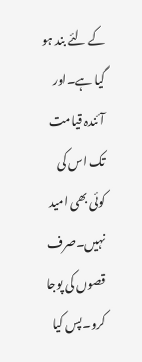کے لئے بند ہو گیا ہے۔اور آئندہ قیامت تک اس کی کوئی بھی امید نہیں۔صرف قصوں کی پوجا کرو۔پس کیا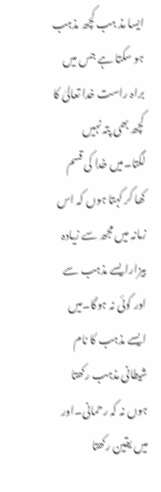ایسا مذ ہب کچھ مذہب ہو سکتا ہے جس میں براہ راست خدا تعالیٰ کا کچھ بھی پتہ نہیں لگتا۔میں خدا کی قسم کھا کر کہتا ہوں کہ اس زمانہ میں مجھ سے زیادہ بیزارایسے مذہب سے اور کوئی نہ ہوگا۔میں ایسے مذہب کا نام شیطانی مذہب رکھتا ہوں نہ کہ رحمانی۔اور میں یقین رکھتا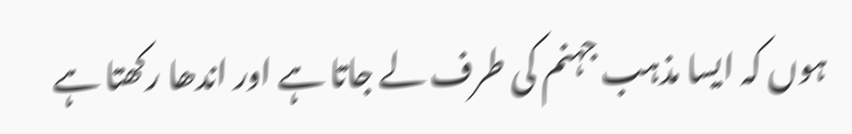ہوں کہ ایسا مذہب جہنم کی طرف لے جاتا ہے اور اندھا رکھتا ہے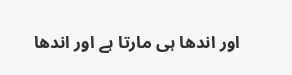اور اندھا ہی مارتا ہے اور اندھا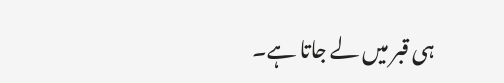ہی قبر میں لے جاتا ہے۔